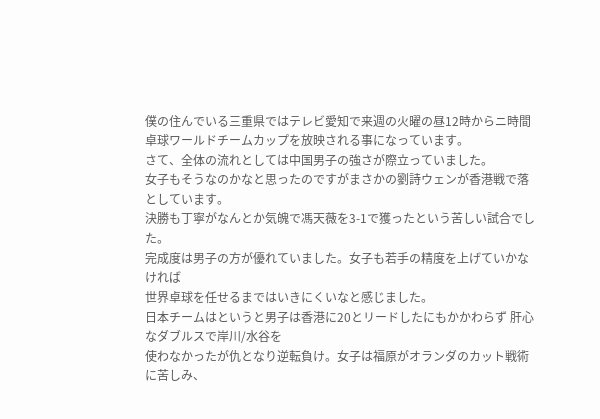僕の住んでいる三重県ではテレビ愛知で来週の火曜の昼12時からニ時間
卓球ワールドチームカップを放映される事になっています。
さて、全体の流れとしては中国男子の強さが際立っていました。
女子もそうなのかなと思ったのですがまさかの劉詩ウェンが香港戦で落としています。
決勝も丁寧がなんとか気魄で馮天薇を3-1で獲ったという苦しい試合でした。
完成度は男子の方が優れていました。女子も若手の精度を上げていかなければ
世界卓球を任せるまではいきにくいなと感じました。
日本チームはというと男子は香港に20とリードしたにもかかわらず 肝心なダブルスで岸川/水谷を
使わなかったが仇となり逆転負け。女子は福原がオランダのカット戦術に苦しみ、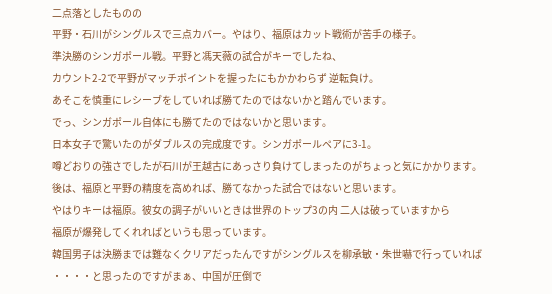二点落としたものの
平野・石川がシングルスで三点カバー。やはり、福原はカット戦術が苦手の様子。
準決勝のシンガポール戦。平野と馮天薇の試合がキーでしたね、
カウント2-2で平野がマッチポイントを握ったにもかかわらず 逆転負け。
あそこを慎重にレシーブをしていれば勝てたのではないかと踏んでいます。
でっ、シンガポール自体にも勝てたのではないかと思います。
日本女子で驚いたのがダブルスの完成度です。シンガポールペアに3-1。
噂どおりの強さでしたが石川が王越古にあっさり負けてしまったのがちょっと気にかかります。
後は、福原と平野の精度を高めれば、勝てなかった試合ではないと思います。
やはりキーは福原。彼女の調子がいいときは世界のトップ3の内 二人は破っていますから
福原が爆発してくれればというも思っています。
韓国男子は決勝までは難なくクリアだったんですがシングルスを柳承敏・朱世嚇で行っていれば
・・・・と思ったのですがまぁ、中国が圧倒で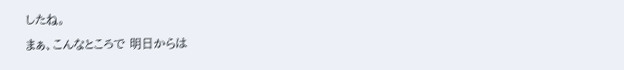したね。
まぁ、こんなところで 明日からは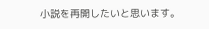小説を再開したいと思います。